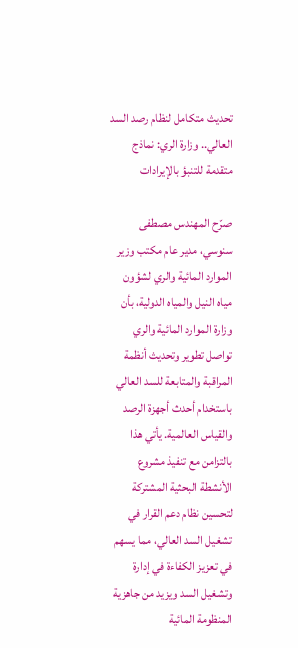تحديث متكامل لنظام رصد السد العالي.. وزارة الري: نماذج متقدمة للتنبؤ بالإيرادات

صرّح المهندس مصطفى سنوسي، مدير عام مكتب وزير الموارد المائية والري لشؤون مياه النيل والمياه الدولية، بأن وزارة الموارد المائية والري تواصل تطوير وتحديث أنظمة المراقبة والمتابعة للسد العالي باستخدام أحدث أجهزة الرصد والقياس العالمية. يأتي هذا بالتزامن مع تنفيذ مشروع الأنشطة البحثية المشتركة لتحسين نظام دعم القرار في تشغيل السد العالي، مما يسهم في تعزيز الكفاءة في إدارة وتشغيل السد ويزيد من جاهزية المنظومة المائية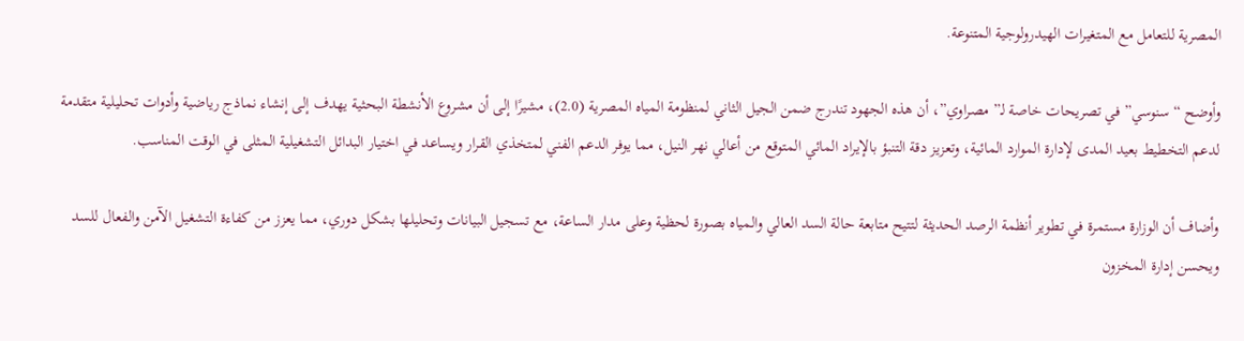المصرية للتعامل مع المتغيرات الهيدرولوجية المتنوعة.

وأوضح “سنوسي” في تصريحات خاصة لـ”مصراوي”، أن هذه الجهود تندرج ضمن الجيل الثاني لمنظومة المياه المصرية (2.0)، مشيرًا إلى أن مشروع الأنشطة البحثية يهدف إلى إنشاء نماذج رياضية وأدوات تحليلية متقدمة لدعم التخطيط بعيد المدى لإدارة الموارد المائية، وتعزيز دقة التنبؤ بالإيراد المائي المتوقع من أعالي نهر النيل، مما يوفر الدعم الفني لمتخذي القرار ويساعد في اختيار البدائل التشغيلية المثلى في الوقت المناسب.

وأضاف أن الوزارة مستمرة في تطوير أنظمة الرصد الحديثة لتتيح متابعة حالة السد العالي والمياه بصورة لحظية وعلى مدار الساعة، مع تسجيل البيانات وتحليلها بشكل دوري، مما يعزز من كفاءة التشغيل الآمن والفعال للسد ويحسن إدارة المخزون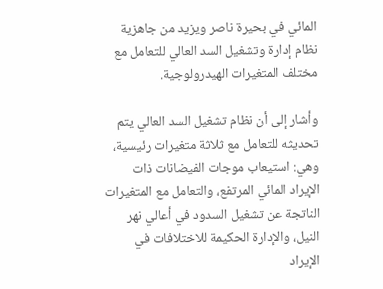المائي في بحيرة ناصر ويزيد من جاهزية نظام إدارة وتشغيل السد العالي للتعامل مع مختلف المتغيرات الهيدرولوجية.

وأشار إلى أن نظام تشغيل السد العالي يتم تحديثه للتعامل مع ثلاثة متغيرات رئيسية، وهي: استيعاب موجات الفيضانات ذات الإيراد المائي المرتفع، والتعامل مع المتغيرات الناتجة عن تشغيل السدود في أعالي نهر النيل، والإدارة الحكيمة للاختلافات في الإيراد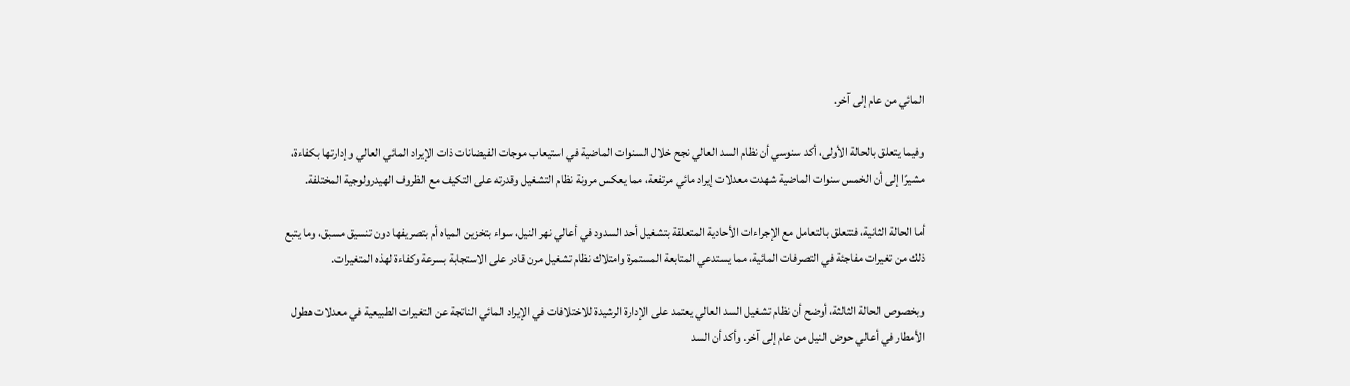المائي من عام إلى آخر.

وفيما يتعلق بالحالة الأولى، أكد سنوسي أن نظام السد العالي نجح خلال السنوات الماضية في استيعاب موجات الفيضانات ذات الإيراد المائي العالي وإدارتها بكفاءة، مشيرًا إلى أن الخمس سنوات الماضية شهدت معدلات إيراد مائي مرتفعة، مما يعكس مرونة نظام التشغيل وقدرته على التكيف مع الظروف الهيدرولوجية المختلفة.

أما الحالة الثانية، فتتعلق بالتعامل مع الإجراءات الأحادية المتعلقة بتشغيل أحد السدود في أعالي نهر النيل، سواء بتخزين المياه أم بتصريفها دون تنسيق مسبق، وما يتبع ذلك من تغيرات مفاجئة في التصرفات المائية، مما يستدعي المتابعة المستمرة وامتلاك نظام تشغيل مرن قادر على الاستجابة بسرعة وكفاءة لهذه المتغيرات.

وبخصوص الحالة الثالثة، أوضح أن نظام تشغيل السد العالي يعتمد على الإدارة الرشيدة للاختلافات في الإيراد المائي الناتجة عن التغيرات الطبيعية في معدلات هطول الأمطار في أعالي حوض النيل من عام إلى آخر. وأكد أن السد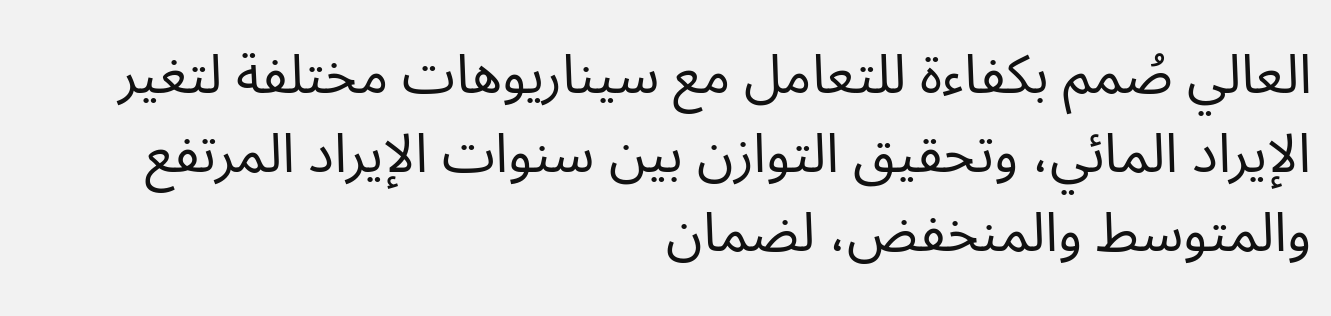العالي صُمم بكفاءة للتعامل مع سيناريوهات مختلفة لتغير الإيراد المائي، وتحقيق التوازن بين سنوات الإيراد المرتفع والمتوسط والمنخفض، لضمان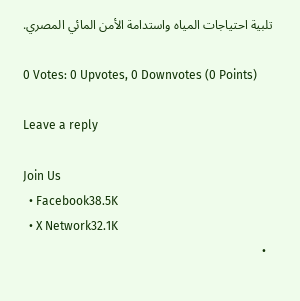تلبية احتياجات المياه واستدامة الأمن المائي المصري.

0 Votes: 0 Upvotes, 0 Downvotes (0 Points)

Leave a reply

Join Us
  • Facebook38.5K
  • X Network32.1K
  •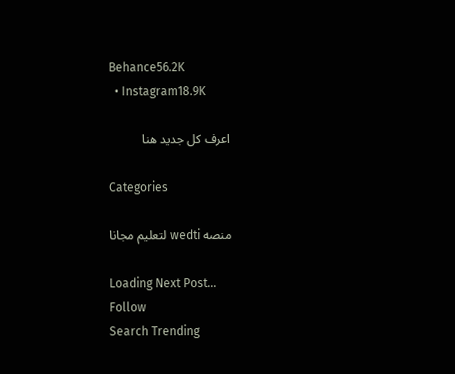Behance56.2K
  • Instagram18.9K

اعرف كل جديد هنا

Categories

منصه wedti لتعليم مجانا

Loading Next Post...
Follow
Search Trending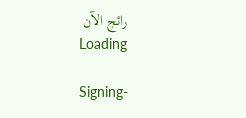رائج الآن
Loading

Signing-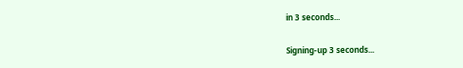in 3 seconds...

Signing-up 3 seconds...